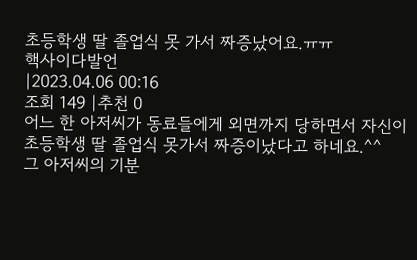초등학생 딸 졸업식 못 가서 짜증났어요.ㅠㅠ
핵사이다발언
|2023.04.06 00:16
조회 149 |추천 0
어느 한 아저씨가 동료들에게 외면까지 당하면서 자신이 초등학생 딸 졸업식 못가서 짜증이났다고 하네요.^^
그 아저씨의 기분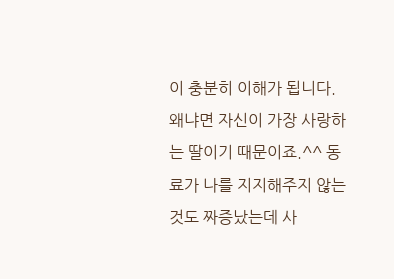이 충분히 이해가 됩니다. 왜냐면 자신이 가장 사랑하는 딸이기 때문이죠.^^ 동료가 나를 지지해주지 않는 것도 짜증났는데 사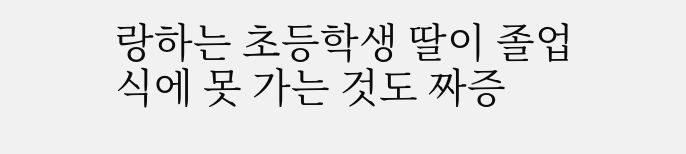랑하는 초등학생 딸이 졸업식에 못 가는 것도 짜증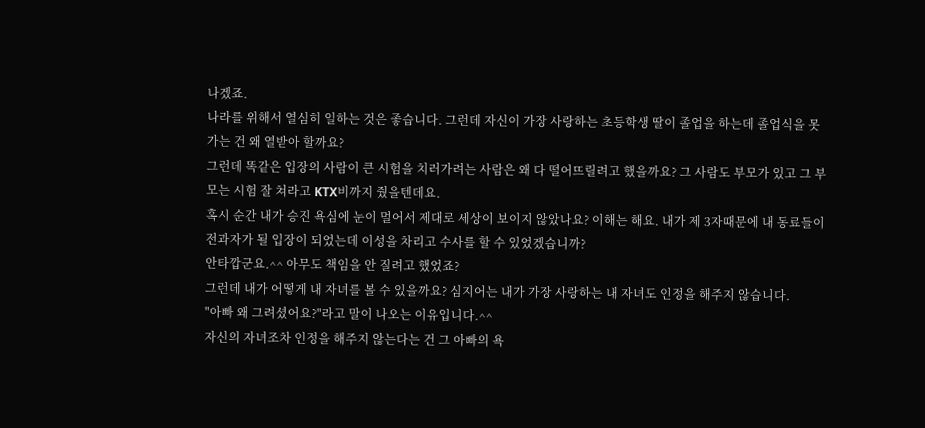나겠죠.
나라를 위해서 열심히 일하는 것은 좋습니다. 그런데 자신이 가장 사랑하는 초등학생 딸이 졸업을 하는데 졸업식을 못 가는 건 왜 열받아 할까요?
그런데 똑같은 입장의 사람이 큰 시험을 치러가려는 사람은 왜 다 떨어뜨릴려고 했을까요? 그 사람도 부모가 있고 그 부모는 시험 잘 쳐라고 KTX비까지 줬을텐데요.
혹시 순간 내가 승진 욕심에 눈이 멀어서 제대로 세상이 보이지 않았나요? 이해는 해요. 내가 제 3자때문에 내 동료들이 전과자가 될 입장이 되었는데 이성을 차리고 수사를 할 수 있었겠습니까?
안타깝군요.^^ 아무도 책임을 안 질려고 했었죠?
그런데 내가 어떻게 내 자녀를 볼 수 있을까요? 심지어는 내가 가장 사랑하는 내 자녀도 인정을 해주지 않습니다.
"아빠 왜 그려셨어요?"라고 말이 나오는 이유입니다.^^
자신의 자녀조차 인정을 해주지 않는다는 건 그 아빠의 욕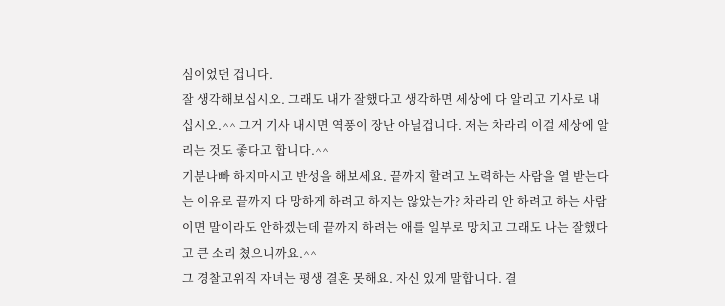심이었던 겁니다.
잘 생각해보십시오. 그래도 내가 잘했다고 생각하면 세상에 다 알리고 기사로 내십시오.^^ 그거 기사 내시면 역풍이 장난 아닐겁니다. 저는 차라리 이걸 세상에 알리는 것도 좋다고 합니다.^^
기분나빠 하지마시고 반성을 해보세요. 끝까지 할려고 노력하는 사람을 열 받는다는 이유로 끝까지 다 망하게 하려고 하지는 않았는가? 차라리 안 하려고 하는 사람이면 말이라도 안하겠는데 끝까지 하려는 애를 일부로 망치고 그래도 나는 잘했다고 큰 소리 쳤으니까요.^^
그 경찰고위직 자녀는 평생 결혼 못해요. 자신 있게 말합니다. 결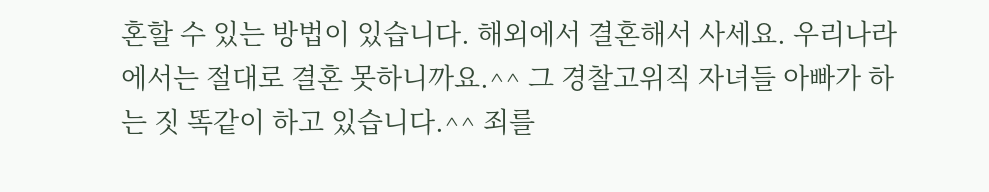혼할 수 있는 방법이 있습니다. 해외에서 결혼해서 사세요. 우리나라에서는 절대로 결혼 못하니까요.^^ 그 경찰고위직 자녀들 아빠가 하는 짓 똑같이 하고 있습니다.^^ 죄를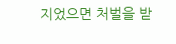지었으면 처벌을 받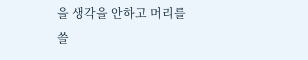을 생각을 안하고 머리를 쓸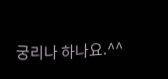궁리나 하나요.^^